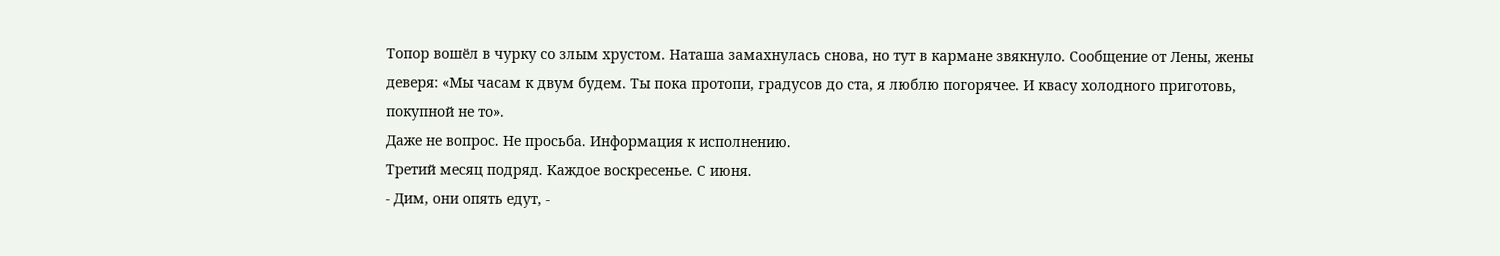Топор вошёл в чурку со злым хрустом. Наташа замахнулась снова, но тут в кармане звякнуло. Сообщение от Лены, жены деверя: «Мы часам к двум будем. Ты пока протопи, градусов до ста, я люблю погорячее. И квасу холодного приготовь, покупной не то».
Даже не вопрос. Не просьба. Информация к исполнению.
Третий месяц подряд. Каждое воскресенье. С июня.
- Дим, они опять едут, -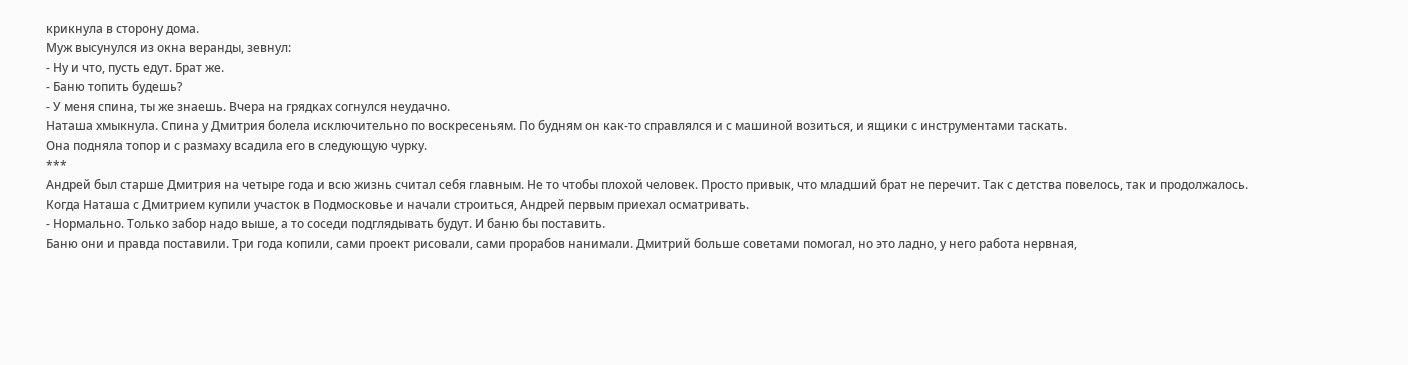крикнула в сторону дома.
Муж высунулся из окна веранды, зевнул:
- Ну и что, пусть едут. Брат же.
- Баню топить будешь?
- У меня спина, ты же знаешь. Вчера на грядках согнулся неудачно.
Наташа хмыкнула. Спина у Дмитрия болела исключительно по воскресеньям. По будням он как-то справлялся и с машиной возиться, и ящики с инструментами таскать.
Она подняла топор и с размаху всадила его в следующую чурку.
***
Андрей был старше Дмитрия на четыре года и всю жизнь считал себя главным. Не то чтобы плохой человек. Просто привык, что младший брат не перечит. Так с детства повелось, так и продолжалось.
Когда Наташа с Дмитрием купили участок в Подмосковье и начали строиться, Андрей первым приехал осматривать.
- Нормально. Только забор надо выше, а то соседи подглядывать будут. И баню бы поставить.
Баню они и правда поставили. Три года копили, сами проект рисовали, сами прорабов нанимали. Дмитрий больше советами помогал, но это ладно, у него работа нервная,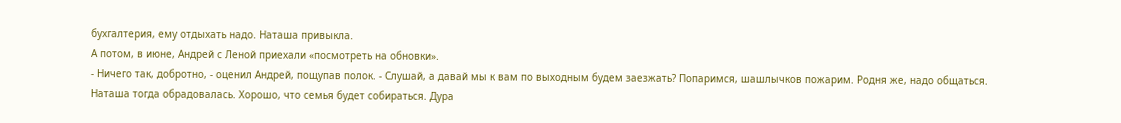бухгалтерия, ему отдыхать надо. Наташа привыкла.
А потом, в июне, Андрей с Леной приехали «посмотреть на обновки».
- Ничего так, добротно, - оценил Андрей, пощупав полок. - Слушай, а давай мы к вам по выходным будем заезжать? Попаримся, шашлычков пожарим. Родня же, надо общаться.
Наташа тогда обрадовалась. Хорошо, что семья будет собираться. Дура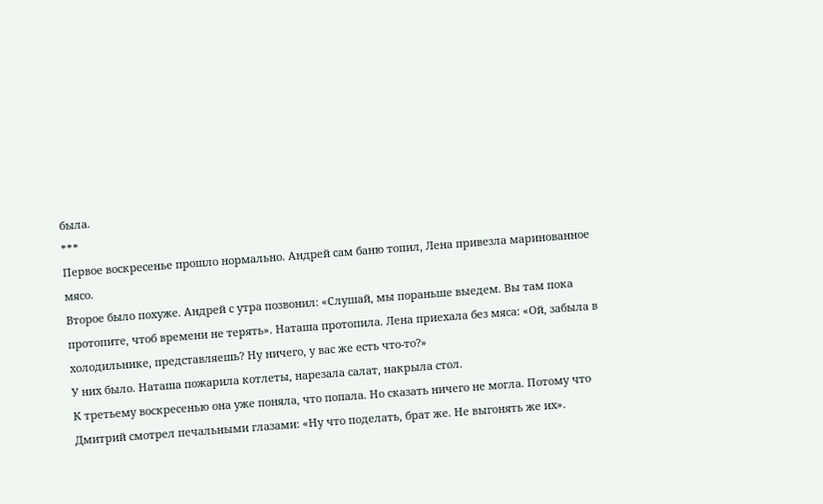была.
***
Первое воскресенье прошло нормально. Андрей сам баню топил, Лена привезла маринованное мясо.
Второе было похуже. Андрей с утра позвонил: «Слушай, мы пораньше выедем. Вы там пока протопите, чтоб времени не терять». Наташа протопила. Лена приехала без мяса: «Ой, забыла в холодильнике, представляешь? Ну ничего, у вас же есть что-то?»
У них было. Наташа пожарила котлеты, нарезала салат, накрыла стол.
К третьему воскресенью она уже поняла, что попала. Но сказать ничего не могла. Потому что Дмитрий смотрел печальными глазами: «Ну что поделать, брат же. Не выгонять же их».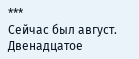***
Сейчас был август. Двенадцатое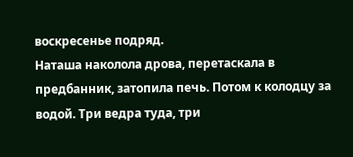воскресенье подряд.
Наташа наколола дрова, перетаскала в предбанник, затопила печь. Потом к колодцу за водой. Три ведра туда, три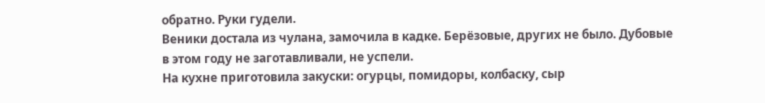обратно. Руки гудели.
Веники достала из чулана, замочила в кадке. Берёзовые, других не было. Дубовые в этом году не заготавливали, не успели.
На кухне приготовила закуски: огурцы, помидоры, колбаску, сыр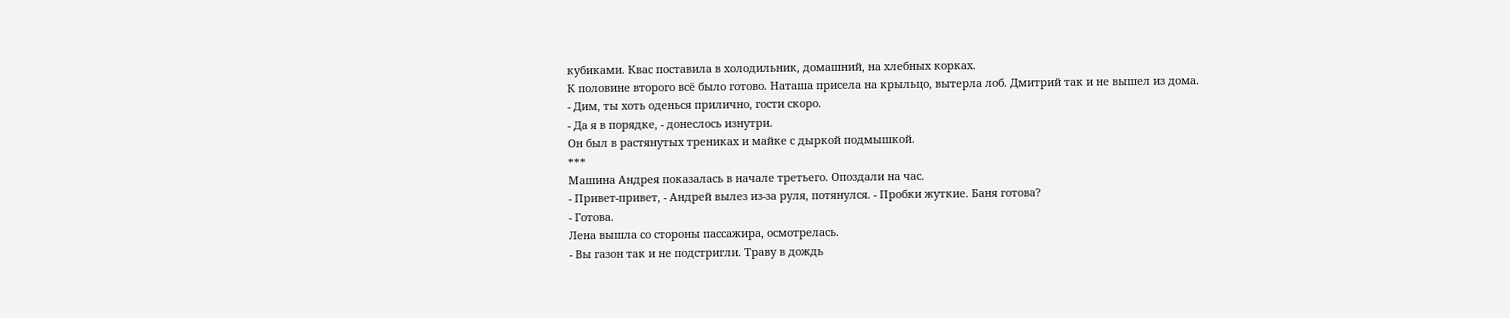кубиками. Квас поставила в холодильник, домашний, на хлебных корках.
К половине второго всё было готово. Наташа присела на крыльцо, вытерла лоб. Дмитрий так и не вышел из дома.
- Дим, ты хоть оденься прилично, гости скоро.
- Да я в порядке, - донеслось изнутри.
Он был в растянутых трениках и майке с дыркой подмышкой.
***
Машина Андрея показалась в начале третьего. Опоздали на час.
- Привет-привет, - Андрей вылез из-за руля, потянулся. - Пробки жуткие. Баня готова?
- Готова.
Лена вышла со стороны пассажира, осмотрелась.
- Вы газон так и не подстригли. Траву в дождь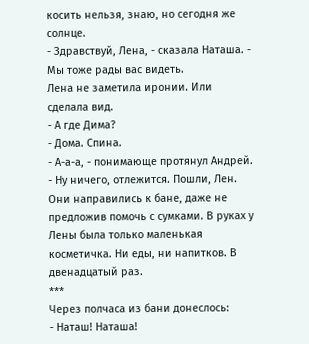косить нельзя, знаю, но сегодня же солнце.
- Здравствуй, Лена, - сказала Наташа. - Мы тоже рады вас видеть.
Лена не заметила иронии. Или сделала вид.
- А где Дима?
- Дома. Спина.
- А-а-а, - понимающе протянул Андрей. - Ну ничего, отлежится. Пошли, Лен.
Они направились к бане, даже не предложив помочь с сумками. В руках у Лены была только маленькая косметичка. Ни еды, ни напитков. В двенадцатый раз.
***
Через полчаса из бани донеслось:
- Наташ! Наташа!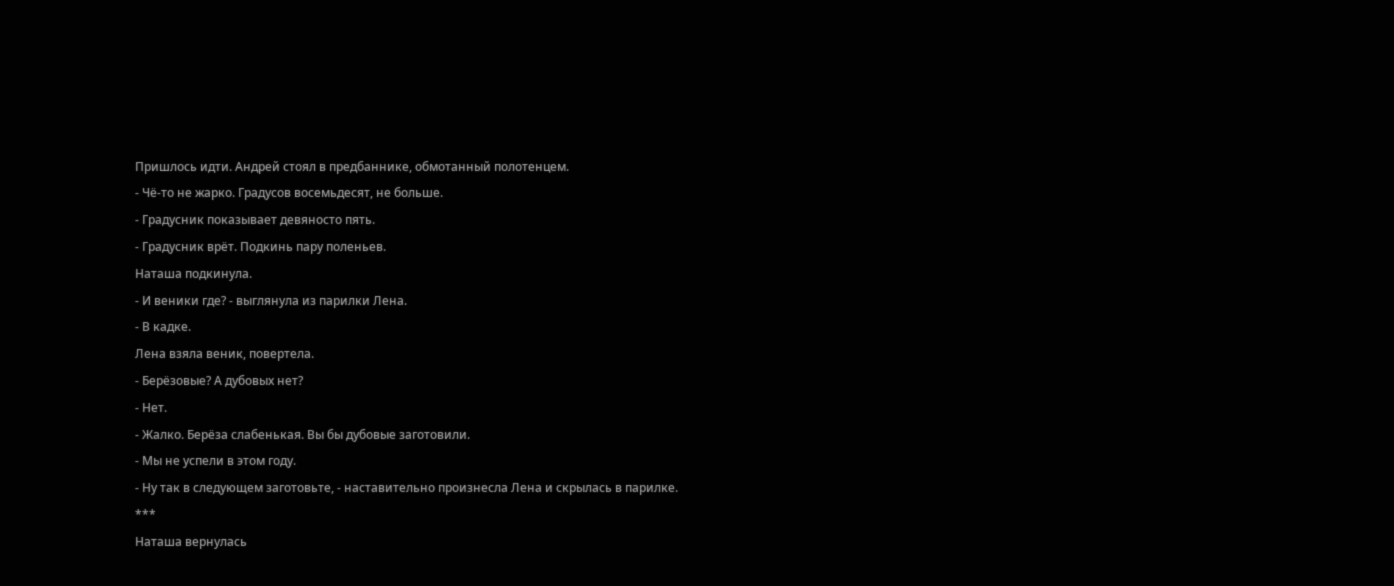Пришлось идти. Андрей стоял в предбаннике, обмотанный полотенцем.
- Чё-то не жарко. Градусов восемьдесят, не больше.
- Градусник показывает девяносто пять.
- Градусник врёт. Подкинь пару поленьев.
Наташа подкинула.
- И веники где? - выглянула из парилки Лена.
- В кадке.
Лена взяла веник, повертела.
- Берёзовые? А дубовых нет?
- Нет.
- Жалко. Берёза слабенькая. Вы бы дубовые заготовили.
- Мы не успели в этом году.
- Ну так в следующем заготовьте, - наставительно произнесла Лена и скрылась в парилке.
***
Наташа вернулась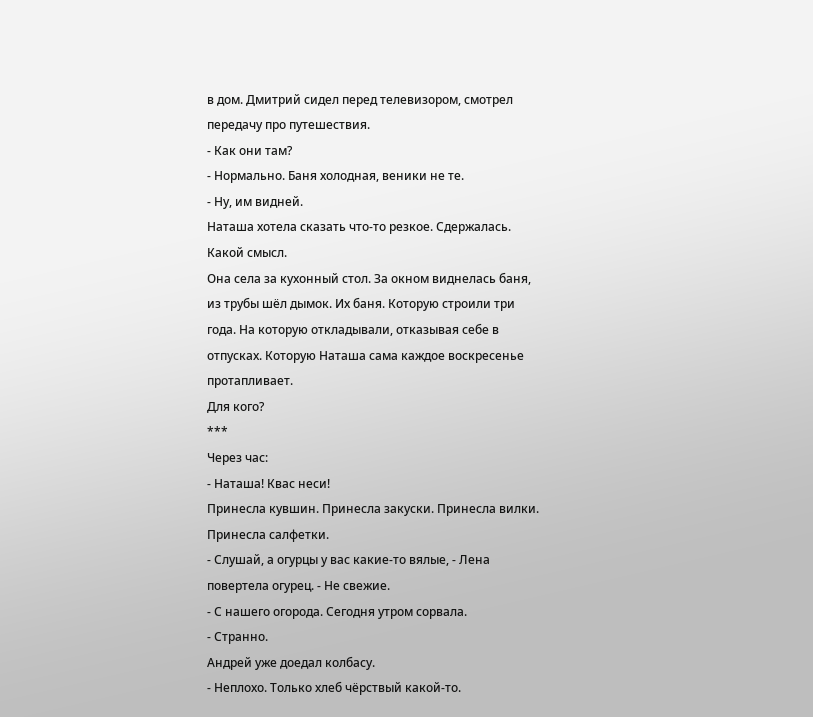в дом. Дмитрий сидел перед телевизором, смотрел передачу про путешествия.
- Как они там?
- Нормально. Баня холодная, веники не те.
- Ну, им видней.
Наташа хотела сказать что-то резкое. Сдержалась. Какой смысл.
Она села за кухонный стол. За окном виднелась баня, из трубы шёл дымок. Их баня. Которую строили три года. На которую откладывали, отказывая себе в отпусках. Которую Наташа сама каждое воскресенье протапливает.
Для кого?
***
Через час:
- Наташа! Квас неси!
Принесла кувшин. Принесла закуски. Принесла вилки. Принесла салфетки.
- Слушай, а огурцы у вас какие-то вялые, - Лена повертела огурец. - Не свежие.
- С нашего огорода. Сегодня утром сорвала.
- Странно.
Андрей уже доедал колбасу.
- Неплохо. Только хлеб чёрствый какой-то.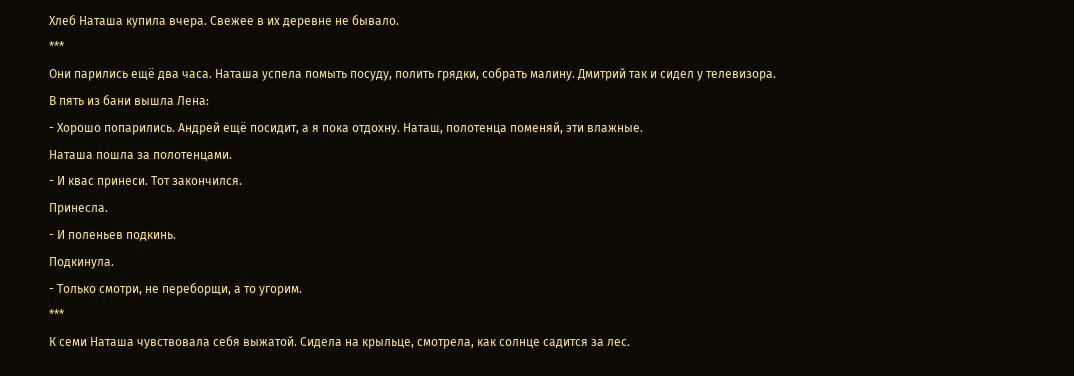Хлеб Наташа купила вчера. Свежее в их деревне не бывало.
***
Они парились ещё два часа. Наташа успела помыть посуду, полить грядки, собрать малину. Дмитрий так и сидел у телевизора.
В пять из бани вышла Лена:
- Хорошо попарились. Андрей ещё посидит, а я пока отдохну. Наташ, полотенца поменяй, эти влажные.
Наташа пошла за полотенцами.
- И квас принеси. Тот закончился.
Принесла.
- И поленьев подкинь.
Подкинула.
- Только смотри, не переборщи, а то угорим.
***
К семи Наташа чувствовала себя выжатой. Сидела на крыльце, смотрела, как солнце садится за лес.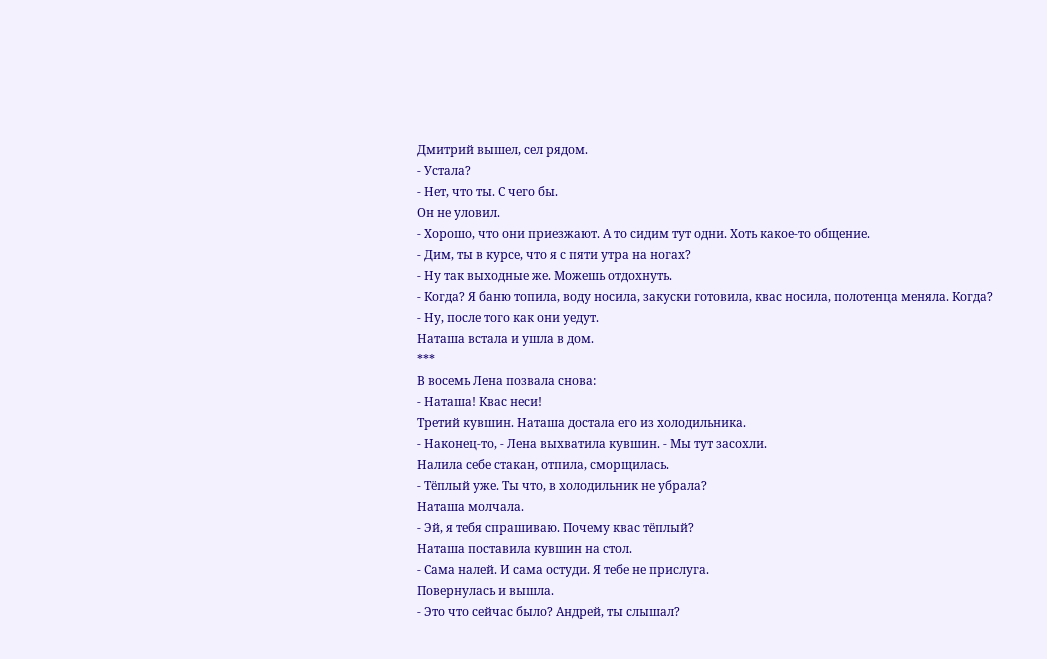Дмитрий вышел, сел рядом.
- Устала?
- Нет, что ты. С чего бы.
Он не уловил.
- Хорошо, что они приезжают. А то сидим тут одни. Хоть какое-то общение.
- Дим, ты в курсе, что я с пяти утра на ногах?
- Ну так выходные же. Можешь отдохнуть.
- Когда? Я баню топила, воду носила, закуски готовила, квас носила, полотенца меняла. Когда?
- Ну, после того как они уедут.
Наташа встала и ушла в дом.
***
В восемь Лена позвала снова:
- Наташа! Квас неси!
Третий кувшин. Наташа достала его из холодильника.
- Наконец-то, - Лена выхватила кувшин. - Мы тут засохли.
Налила себе стакан, отпила, сморщилась.
- Тёплый уже. Ты что, в холодильник не убрала?
Наташа молчала.
- Эй, я тебя спрашиваю. Почему квас тёплый?
Наташа поставила кувшин на стол.
- Сама налей. И сама остуди. Я тебе не прислуга.
Повернулась и вышла.
- Это что сейчас было? Андрей, ты слышал?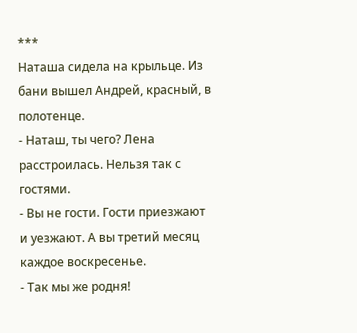***
Наташа сидела на крыльце. Из бани вышел Андрей, красный, в полотенце.
- Наташ, ты чего? Лена расстроилась. Нельзя так с гостями.
- Вы не гости. Гости приезжают и уезжают. А вы третий месяц каждое воскресенье.
- Так мы же родня!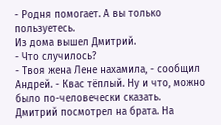- Родня помогает. А вы только пользуетесь.
Из дома вышел Дмитрий.
- Что случилось?
- Твоя жена Лене нахамила, - сообщил Андрей. - Квас тёплый. Ну и что, можно было по-человечески сказать.
Дмитрий посмотрел на брата. На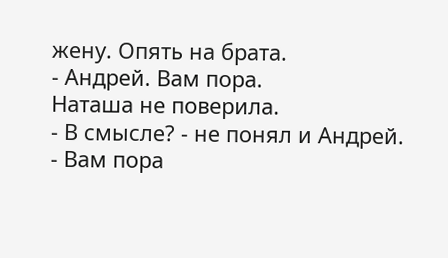жену. Опять на брата.
- Андрей. Вам пора.
Наташа не поверила.
- В смысле? - не понял и Андрей.
- Вам пора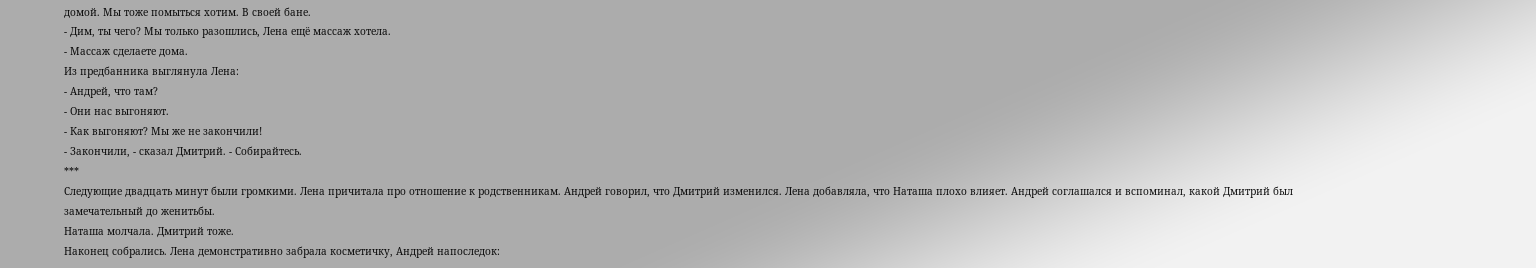домой. Мы тоже помыться хотим. В своей бане.
- Дим, ты чего? Мы только разошлись, Лена ещё массаж хотела.
- Массаж сделаете дома.
Из предбанника выглянула Лена:
- Андрей, что там?
- Они нас выгоняют.
- Как выгоняют? Мы же не закончили!
- Закончили, - сказал Дмитрий. - Собирайтесь.
***
Следующие двадцать минут были громкими. Лена причитала про отношение к родственникам. Андрей говорил, что Дмитрий изменился. Лена добавляла, что Наташа плохо влияет. Андрей соглашался и вспоминал, какой Дмитрий был замечательный до женитьбы.
Наташа молчала. Дмитрий тоже.
Наконец собрались. Лена демонстративно забрала косметичку, Андрей напоследок: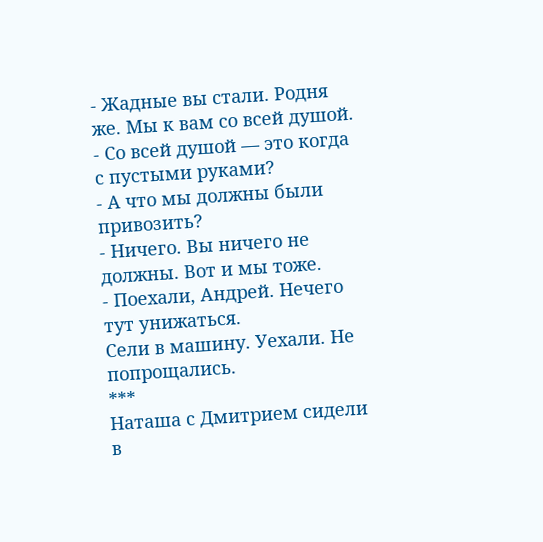- Жадные вы стали. Родня же. Мы к вам со всей душой.
- Со всей душой — это когда с пустыми руками?
- А что мы должны были привозить?
- Ничего. Вы ничего не должны. Вот и мы тоже.
- Поехали, Андрей. Нечего тут унижаться.
Сели в машину. Уехали. Не попрощались.
***
Наташа с Дмитрием сидели в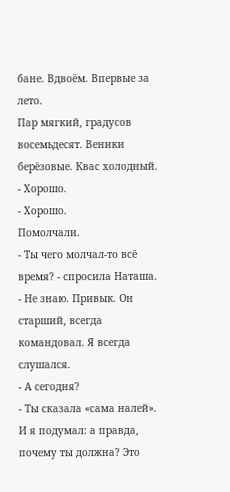бане. Вдвоём. Впервые за лето.
Пар мягкий, градусов восемьдесят. Веники берёзовые. Квас холодный.
- Хорошо.
- Хорошо.
Помолчали.
- Ты чего молчал-то всё время? - спросила Наташа.
- Не знаю. Привык. Он старший, всегда командовал. Я всегда слушался.
- А сегодня?
- Ты сказала «сама налей». И я подумал: а правда, почему ты должна? Это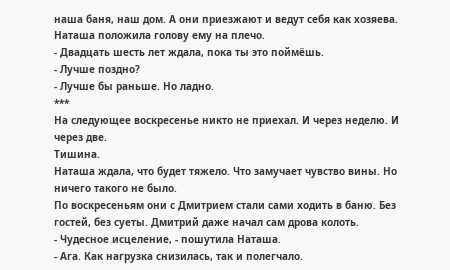наша баня, наш дом. А они приезжают и ведут себя как хозяева.
Наташа положила голову ему на плечо.
- Двадцать шесть лет ждала, пока ты это поймёшь.
- Лучше поздно?
- Лучше бы раньше. Но ладно.
***
На следующее воскресенье никто не приехал. И через неделю. И через две.
Тишина.
Наташа ждала, что будет тяжело. Что замучает чувство вины. Но ничего такого не было.
По воскресеньям они с Дмитрием стали сами ходить в баню. Без гостей, без суеты. Дмитрий даже начал сам дрова колоть.
- Чудесное исцеление, - пошутила Наташа.
- Ага. Как нагрузка снизилась, так и полегчало.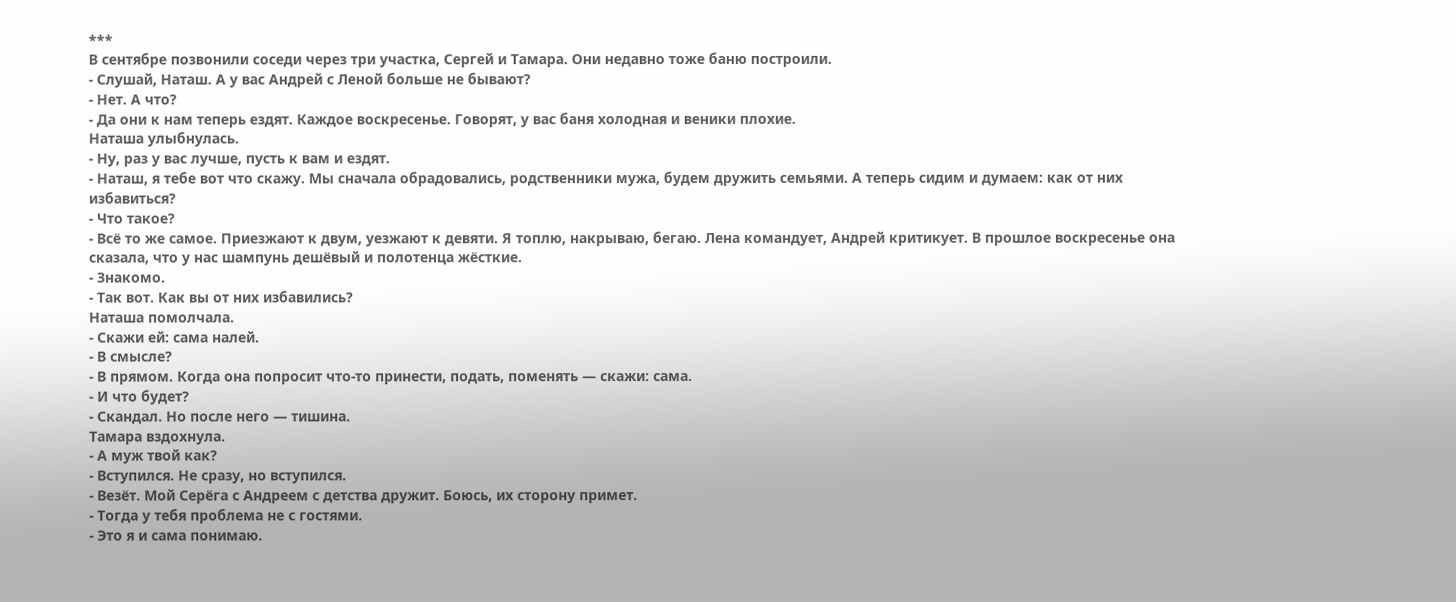***
В сентябре позвонили соседи через три участка, Сергей и Тамара. Они недавно тоже баню построили.
- Слушай, Наташ. А у вас Андрей с Леной больше не бывают?
- Нет. А что?
- Да они к нам теперь ездят. Каждое воскресенье. Говорят, у вас баня холодная и веники плохие.
Наташа улыбнулась.
- Ну, раз у вас лучше, пусть к вам и ездят.
- Наташ, я тебе вот что скажу. Мы сначала обрадовались, родственники мужа, будем дружить семьями. А теперь сидим и думаем: как от них избавиться?
- Что такое?
- Всё то же самое. Приезжают к двум, уезжают к девяти. Я топлю, накрываю, бегаю. Лена командует, Андрей критикует. В прошлое воскресенье она сказала, что у нас шампунь дешёвый и полотенца жёсткие.
- Знакомо.
- Так вот. Как вы от них избавились?
Наташа помолчала.
- Скажи ей: сама налей.
- В смысле?
- В прямом. Когда она попросит что-то принести, подать, поменять — скажи: сама.
- И что будет?
- Скандал. Но после него — тишина.
Тамара вздохнула.
- А муж твой как?
- Вступился. Не сразу, но вступился.
- Везёт. Мой Серёга с Андреем с детства дружит. Боюсь, их сторону примет.
- Тогда у тебя проблема не с гостями.
- Это я и сама понимаю.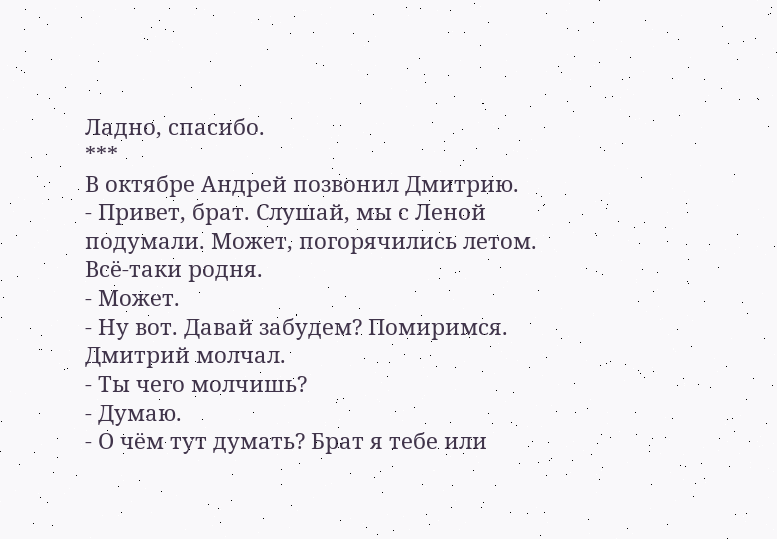Ладно, спасибо.
***
В октябре Андрей позвонил Дмитрию.
- Привет, брат. Слушай, мы с Леной подумали. Может, погорячились летом. Всё-таки родня.
- Может.
- Ну вот. Давай забудем? Помиримся.
Дмитрий молчал.
- Ты чего молчишь?
- Думаю.
- О чём тут думать? Брат я тебе или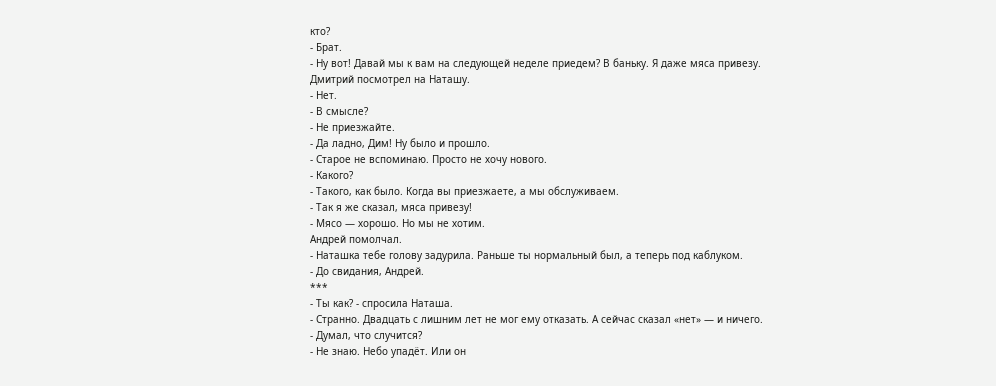кто?
- Брат.
- Ну вот! Давай мы к вам на следующей неделе приедем? В баньку. Я даже мяса привезу.
Дмитрий посмотрел на Наташу.
- Нет.
- В смысле?
- Не приезжайте.
- Да ладно, Дим! Ну было и прошло.
- Старое не вспоминаю. Просто не хочу нового.
- Какого?
- Такого, как было. Когда вы приезжаете, а мы обслуживаем.
- Так я же сказал, мяса привезу!
- Мясо — хорошо. Но мы не хотим.
Андрей помолчал.
- Наташка тебе голову задурила. Раньше ты нормальный был, а теперь под каблуком.
- До свидания, Андрей.
***
- Ты как? - спросила Наташа.
- Странно. Двадцать с лишним лет не мог ему отказать. А сейчас сказал «нет» — и ничего.
- Думал, что случится?
- Не знаю. Небо упадёт. Или он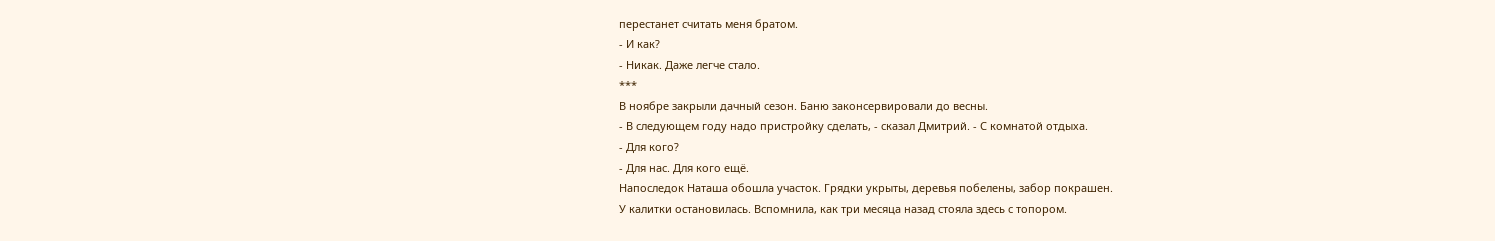перестанет считать меня братом.
- И как?
- Никак. Даже легче стало.
***
В ноябре закрыли дачный сезон. Баню законсервировали до весны.
- В следующем году надо пристройку сделать, - сказал Дмитрий. - С комнатой отдыха.
- Для кого?
- Для нас. Для кого ещё.
Напоследок Наташа обошла участок. Грядки укрыты, деревья побелены, забор покрашен.
У калитки остановилась. Вспомнила, как три месяца назад стояла здесь с топором.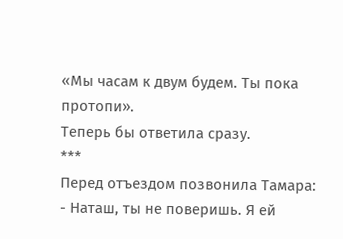«Мы часам к двум будем. Ты пока протопи».
Теперь бы ответила сразу.
***
Перед отъездом позвонила Тамара:
- Наташ, ты не поверишь. Я ей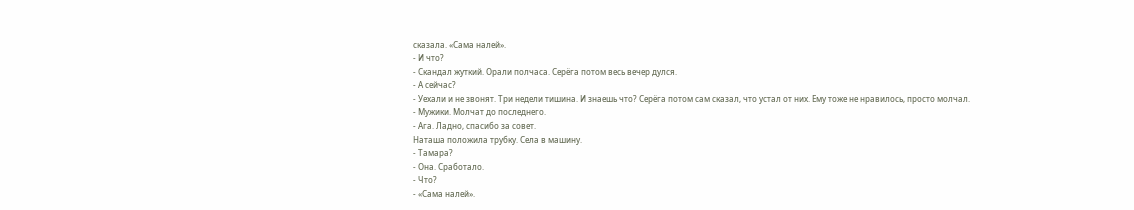сказала. «Сама налей».
- И что?
- Скандал жуткий. Орали полчаса. Серёга потом весь вечер дулся.
- А сейчас?
- Уехали и не звонят. Три недели тишина. И знаешь что? Серёга потом сам сказал, что устал от них. Ему тоже не нравилось, просто молчал.
- Мужики. Молчат до последнего.
- Ага. Ладно, спасибо за совет.
Наташа положила трубку. Села в машину.
- Тамара?
- Она. Сработало.
- Что?
- «Сама налей».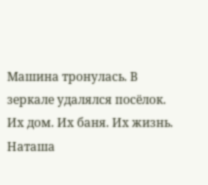Машина тронулась. В зеркале удалялся посёлок.
Их дом. Их баня. Их жизнь.
Наташа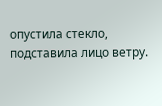опустила стекло, подставила лицо ветру.